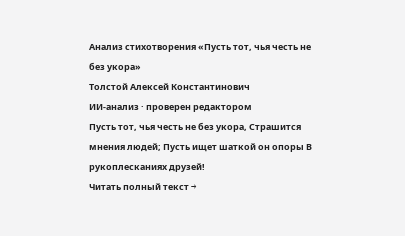Анализ стихотворения «Пусть тот, чья честь не без укора»
Толстой Алексей Константинович
ИИ-анализ · проверен редактором
Пусть тот, чья честь не без укора, Страшится мнения людей; Пусть ищет шаткой он опоры В рукоплесканиях друзей!
Читать полный текст →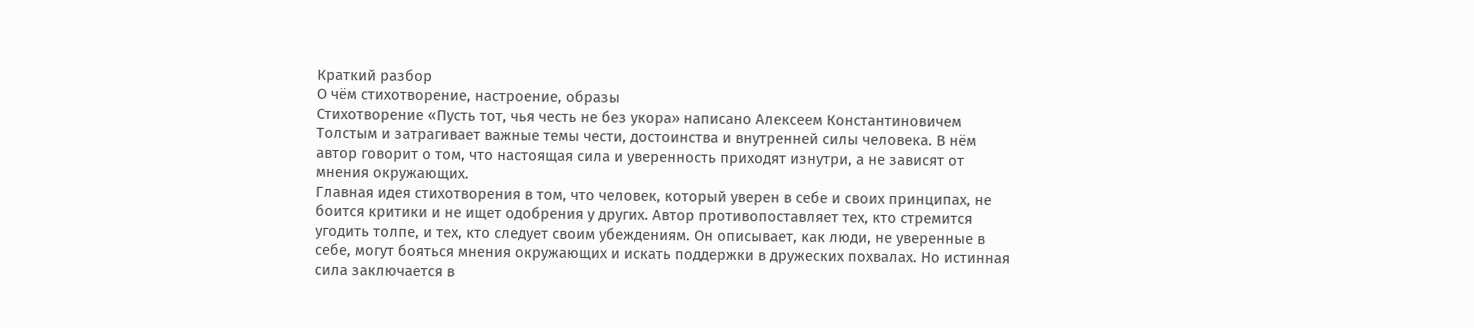Краткий разбор
О чём стихотворение, настроение, образы
Стихотворение «Пусть тот, чья честь не без укора» написано Алексеем Константиновичем Толстым и затрагивает важные темы чести, достоинства и внутренней силы человека. В нём автор говорит о том, что настоящая сила и уверенность приходят изнутри, а не зависят от мнения окружающих.
Главная идея стихотворения в том, что человек, который уверен в себе и своих принципах, не боится критики и не ищет одобрения у других. Автор противопоставляет тех, кто стремится угодить толпе, и тех, кто следует своим убеждениям. Он описывает, как люди, не уверенные в себе, могут бояться мнения окружающих и искать поддержки в дружеских похвалах. Но истинная сила заключается в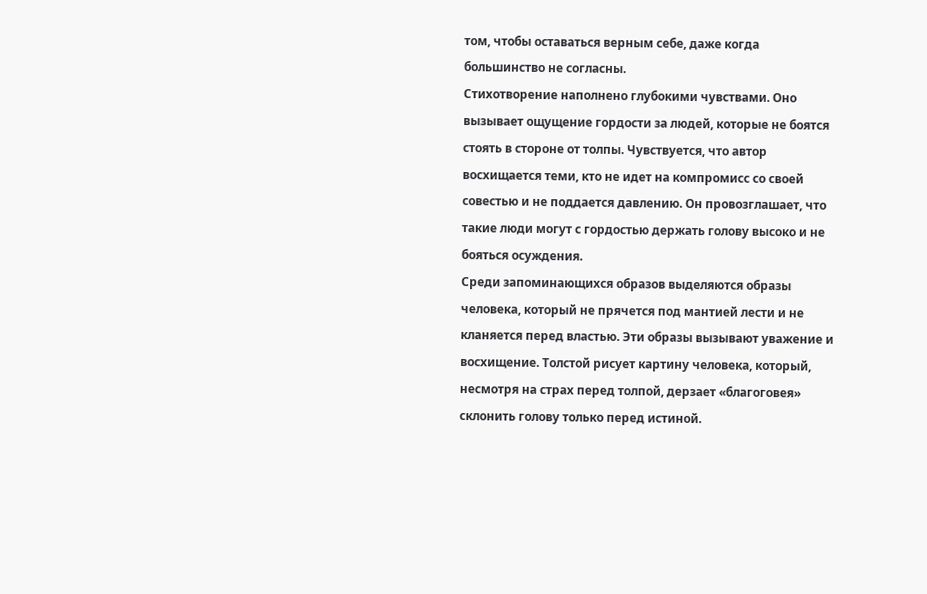том, чтобы оставаться верным себе, даже когда большинство не согласны.
Стихотворение наполнено глубокими чувствами. Оно вызывает ощущение гордости за людей, которые не боятся стоять в стороне от толпы. Чувствуется, что автор восхищается теми, кто не идет на компромисс со своей совестью и не поддается давлению. Он провозглашает, что такие люди могут с гордостью держать голову высоко и не бояться осуждения.
Среди запоминающихся образов выделяются образы человека, который не прячется под мантией лести и не кланяется перед властью. Эти образы вызывают уважение и восхищение. Толстой рисует картину человека, который, несмотря на страх перед толпой, дерзает «благоговея» склонить голову только перед истиной.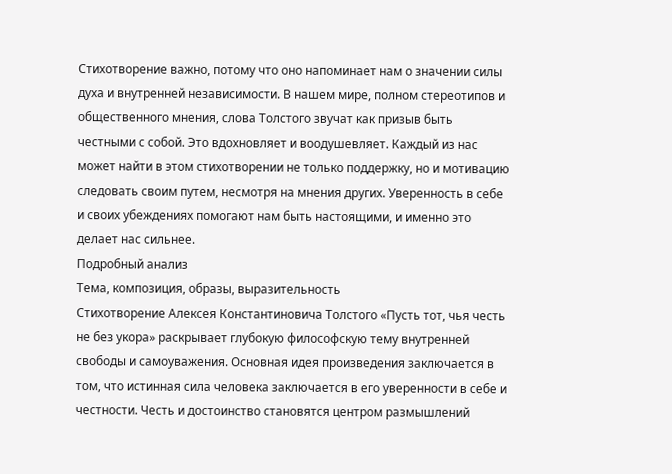Стихотворение важно, потому что оно напоминает нам о значении силы духа и внутренней независимости. В нашем мире, полном стереотипов и общественного мнения, слова Толстого звучат как призыв быть честными с собой. Это вдохновляет и воодушевляет. Каждый из нас может найти в этом стихотворении не только поддержку, но и мотивацию следовать своим путем, несмотря на мнения других. Уверенность в себе и своих убеждениях помогают нам быть настоящими, и именно это делает нас сильнее.
Подробный анализ
Тема, композиция, образы, выразительность
Стихотворение Алексея Константиновича Толстого «Пусть тот, чья честь не без укора» раскрывает глубокую философскую тему внутренней свободы и самоуважения. Основная идея произведения заключается в том, что истинная сила человека заключается в его уверенности в себе и честности. Честь и достоинство становятся центром размышлений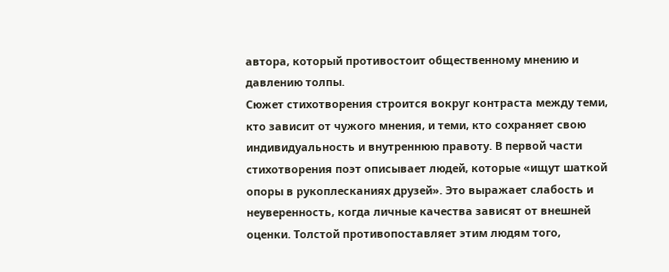автора, который противостоит общественному мнению и давлению толпы.
Сюжет стихотворения строится вокруг контраста между теми, кто зависит от чужого мнения, и теми, кто сохраняет свою индивидуальность и внутреннюю правоту. В первой части стихотворения поэт описывает людей, которые «ищут шаткой опоры в рукоплесканиях друзей». Это выражает слабость и неуверенность, когда личные качества зависят от внешней оценки. Толстой противопоставляет этим людям того,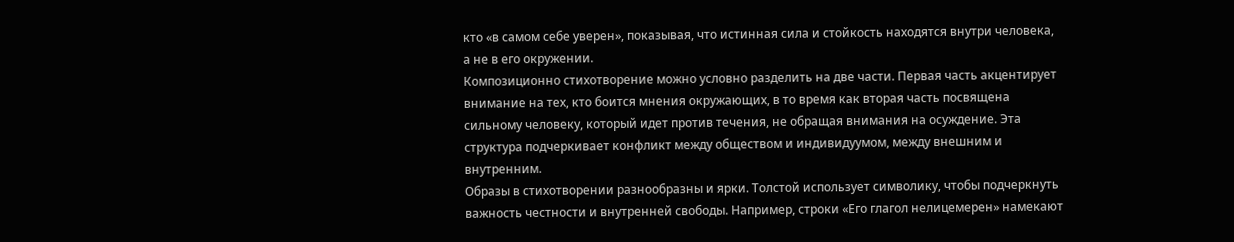кто «в самом себе уверен», показывая, что истинная сила и стойкость находятся внутри человека, а не в его окружении.
Композиционно стихотворение можно условно разделить на две части. Первая часть акцентирует внимание на тех, кто боится мнения окружающих, в то время как вторая часть посвящена сильному человеку, который идет против течения, не обращая внимания на осуждение. Эта структура подчеркивает конфликт между обществом и индивидуумом, между внешним и внутренним.
Образы в стихотворении разнообразны и ярки. Толстой использует символику, чтобы подчеркнуть важность честности и внутренней свободы. Например, строки «Его глагол нелицемерен» намекают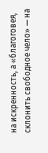на искренность, а «благоговея, склонить свободное чело» — на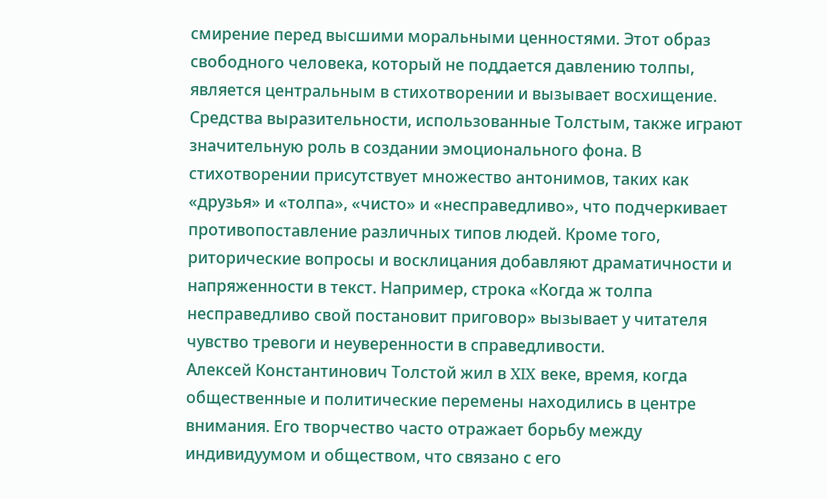смирение перед высшими моральными ценностями. Этот образ свободного человека, который не поддается давлению толпы, является центральным в стихотворении и вызывает восхищение.
Средства выразительности, использованные Толстым, также играют значительную роль в создании эмоционального фона. В стихотворении присутствует множество антонимов, таких как «друзья» и «толпа», «чисто» и «несправедливо», что подчеркивает противопоставление различных типов людей. Кроме того, риторические вопросы и восклицания добавляют драматичности и напряженности в текст. Например, строка «Когда ж толпа несправедливо свой постановит приговор» вызывает у читателя чувство тревоги и неуверенности в справедливости.
Алексей Константинович Толстой жил в XIX веке, время, когда общественные и политические перемены находились в центре внимания. Его творчество часто отражает борьбу между индивидуумом и обществом, что связано с его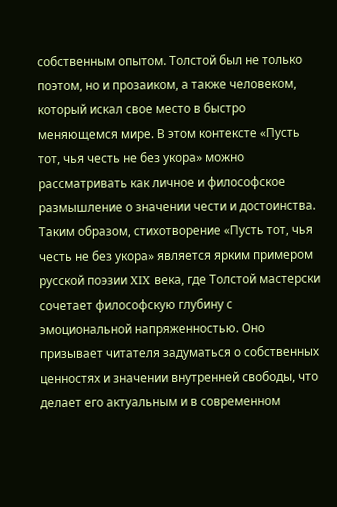собственным опытом. Толстой был не только поэтом, но и прозаиком, а также человеком, который искал свое место в быстро меняющемся мире. В этом контексте «Пусть тот, чья честь не без укора» можно рассматривать как личное и философское размышление о значении чести и достоинства.
Таким образом, стихотворение «Пусть тот, чья честь не без укора» является ярким примером русской поэзии XIX века, где Толстой мастерски сочетает философскую глубину с эмоциональной напряженностью. Оно призывает читателя задуматься о собственных ценностях и значении внутренней свободы, что делает его актуальным и в современном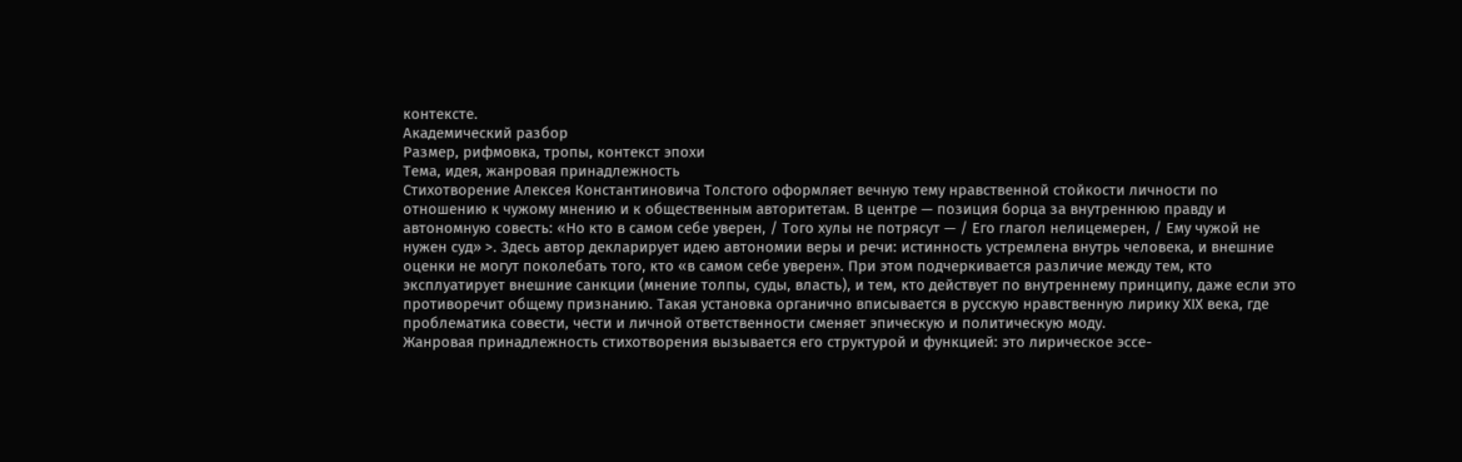контексте.
Академический разбор
Размер, рифмовка, тропы, контекст эпохи
Тема, идея, жанровая принадлежность
Стихотворение Алексея Константиновича Толстого оформляет вечную тему нравственной стойкости личности по отношению к чужому мнению и к общественным авторитетам. В центре — позиция борца за внутреннюю правду и автономную совесть: «Но кто в самом себе уверен, / Того хулы не потрясут — / Его глагол нелицемерен, / Ему чужой не нужен суд» >. Здесь автор декларирует идею автономии веры и речи: истинность устремлена внутрь человека, и внешние оценки не могут поколебать того, кто «в самом себе уверен». При этом подчеркивается различие между тем, кто эксплуатирует внешние санкции (мнение толпы, суды, власть), и тем, кто действует по внутреннему принципу, даже если это противоречит общему признанию. Такая установка органично вписывается в русскую нравственную лирику XIX века, где проблематика совести, чести и личной ответственности сменяет эпическую и политическую моду.
Жанровая принадлежность стихотворения вызывается его структурой и функцией: это лирическое эссе-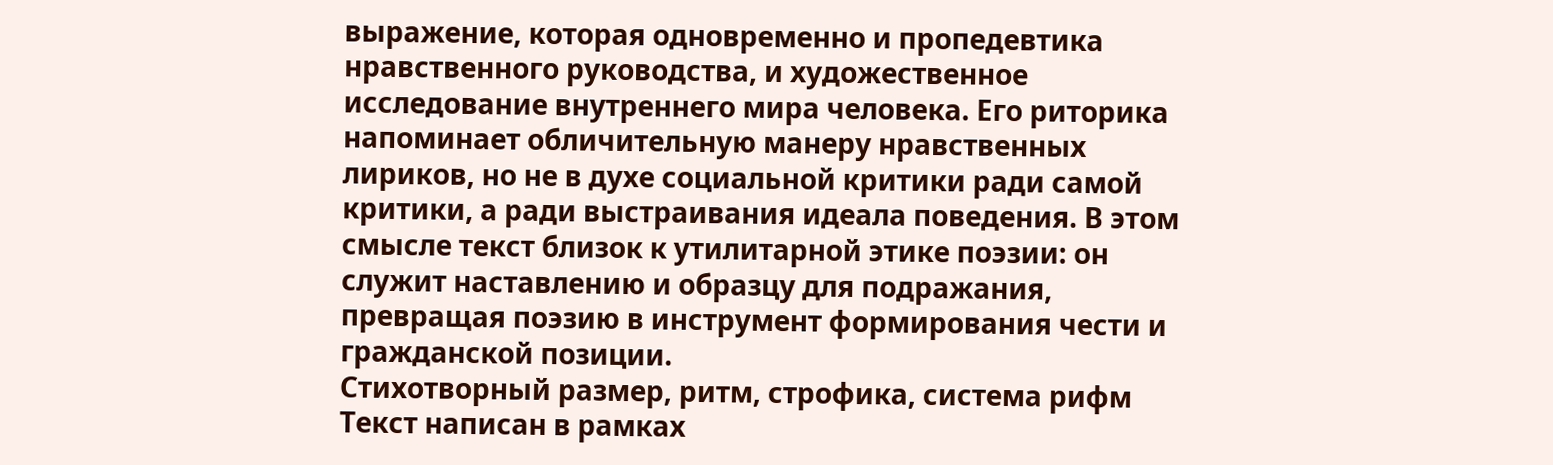выражение, которая одновременно и пропедевтика нравственного руководства, и художественное исследование внутреннего мира человека. Его риторика напоминает обличительную манеру нравственных лириков, но не в духе социальной критики ради самой критики, а ради выстраивания идеала поведения. В этом смысле текст близок к утилитарной этике поэзии: он служит наставлению и образцу для подражания, превращая поэзию в инструмент формирования чести и гражданской позиции.
Стихотворный размер, ритм, строфика, система рифм
Текст написан в рамках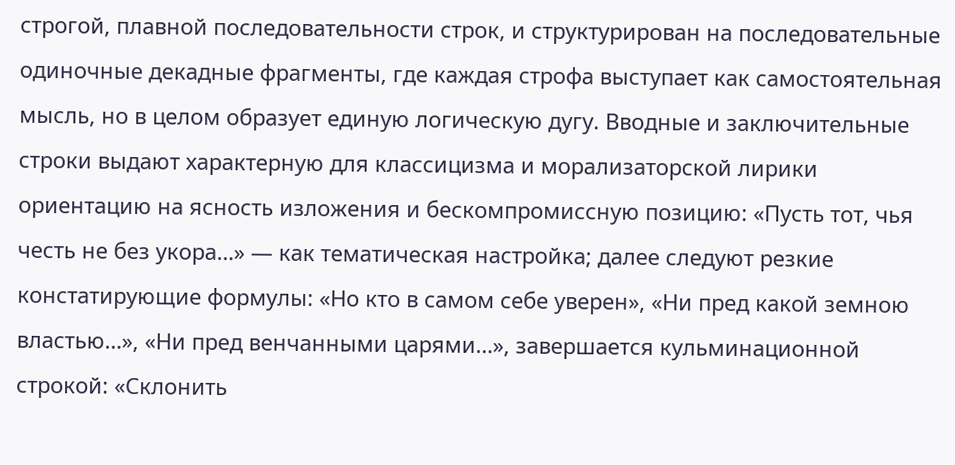строгой, плавной последовательности строк, и структурирован на последовательные одиночные декадные фрагменты, где каждая строфа выступает как самостоятельная мысль, но в целом образует единую логическую дугу. Вводные и заключительные строки выдают характерную для классицизма и морализаторской лирики ориентацию на ясность изложения и бескомпромиссную позицию: «Пусть тот, чья честь не без укора…» — как тематическая настройка; далее следуют резкие констатирующие формулы: «Но кто в самом себе уверен», «Ни пред какой земною властью…», «Ни пред венчанными царями…», завершается кульминационной строкой: «Склонить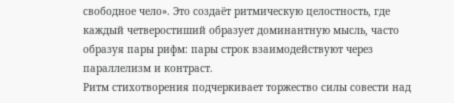свободное чело». Это создаёт ритмическую целостность, где каждый четверостиший образует доминантную мысль, часто образуя пары рифм: пары строк взаимодействуют через параллелизм и контраст.
Ритм стихотворения подчеркивает торжество силы совести над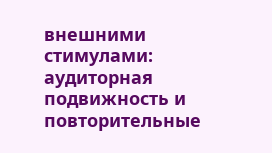внешними стимулами: аудиторная подвижность и повторительные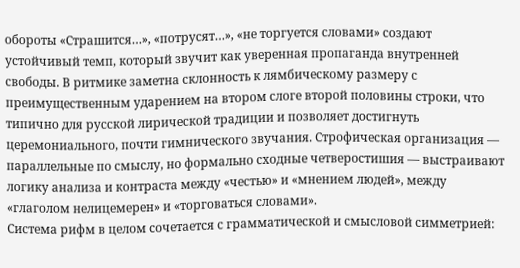обороты «Страшится…», «потрусят…», «не торгуется словами» создают устойчивый темп, который звучит как уверенная пропаганда внутренней свободы. В ритмике заметна склонность к лямбическому размеру с преимущественным ударением на втором слоге второй половины строки, что типично для русской лирической традиции и позволяет достигнуть церемониального, почти гимнического звучания. Строфическая организация — параллельные по смыслу, но формально сходные четверостишия — выстраивают логику анализа и контраста между «честью» и «мнением людей», между «глаголом нелицемерен» и «торговаться словами».
Система рифм в целом сочетается с грамматической и смысловой симметрией: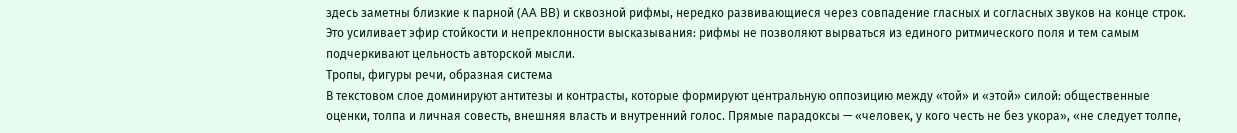здесь заметны близкие к парной (AA BB) и сквозной рифмы, нередко развивающиеся через совпадение гласных и согласных звуков на конце строк. Это усиливает эфир стойкости и непреклонности высказывания: рифмы не позволяют вырваться из единого ритмического поля и тем самым подчеркивают цельность авторской мысли.
Тропы, фигуры речи, образная система
В текстовом слое доминируют антитезы и контрасты, которые формируют центральную оппозицию между «той» и «этой» силой: общественные оценки, толпа и личная совесть, внешняя власть и внутренний голос. Прямые парадоксы — «человек, у кого честь не без укора», «не следует толпе,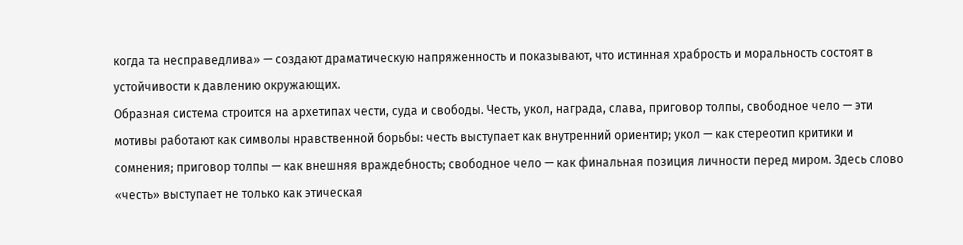когда та несправедлива» — создают драматическую напряженность и показывают, что истинная храбрость и моральность состоят в устойчивости к давлению окружающих.
Образная система строится на архетипах чести, суда и свободы. Честь, укол, награда, слава, приговор толпы, свободное чело — эти мотивы работают как символы нравственной борьбы: честь выступает как внутренний ориентир; укол — как стереотип критики и сомнения; приговор толпы — как внешняя враждебность; свободное чело — как финальная позиция личности перед миром. Здесь слово «честь» выступает не только как этическая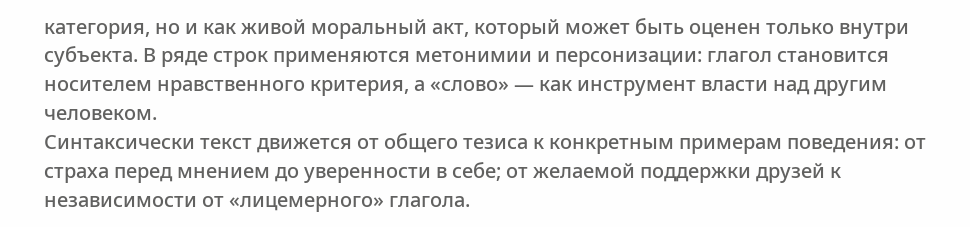категория, но и как живой моральный акт, который может быть оценен только внутри субъекта. В ряде строк применяются метонимии и персонизации: глагол становится носителем нравственного критерия, а «слово» — как инструмент власти над другим человеком.
Синтаксически текст движется от общего тезиса к конкретным примерам поведения: от страха перед мнением до уверенности в себе; от желаемой поддержки друзей к независимости от «лицемерного» глагола.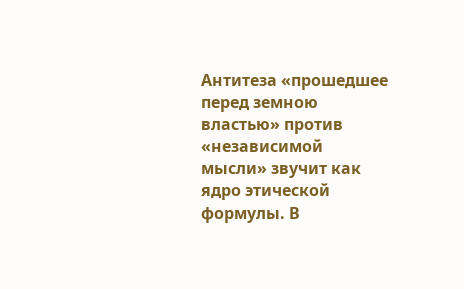Антитеза «прошедшее перед земною властью» против «независимой мысли» звучит как ядро этической формулы. В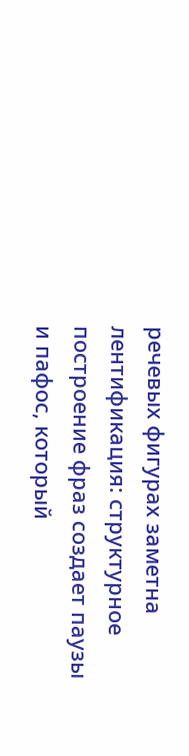речевых фигурах заметна лентификация: структурное построение фраз создает паузы и пафос, который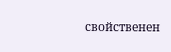свойственен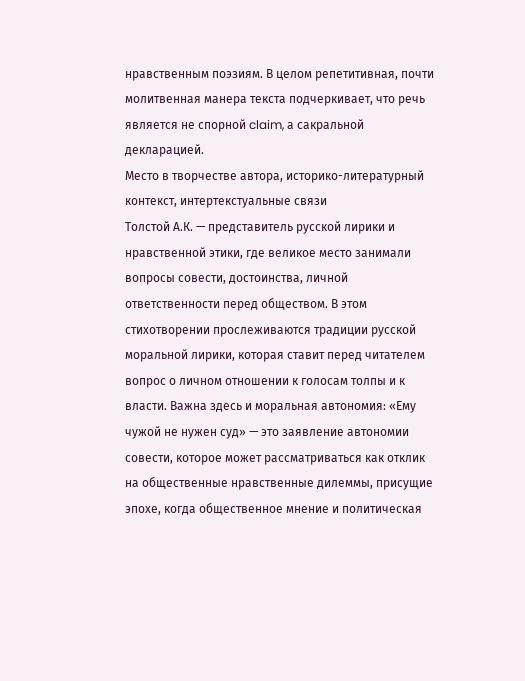нравственным поэзиям. В целом репетитивная, почти молитвенная манера текста подчеркивает, что речь является не спорной claim, а сакральной декларацией.
Место в творчестве автора, историко-литературный контекст, интертекстуальные связи
Толстой А.К. — представитель русской лирики и нравственной этики, где великое место занимали вопросы совести, достоинства, личной ответственности перед обществом. В этом стихотворении прослеживаются традиции русской моральной лирики, которая ставит перед читателем вопрос о личном отношении к голосам толпы и к власти. Важна здесь и моральная автономия: «Ему чужой не нужен суд» — это заявление автономии совести, которое может рассматриваться как отклик на общественные нравственные дилеммы, присущие эпохе, когда общественное мнение и политическая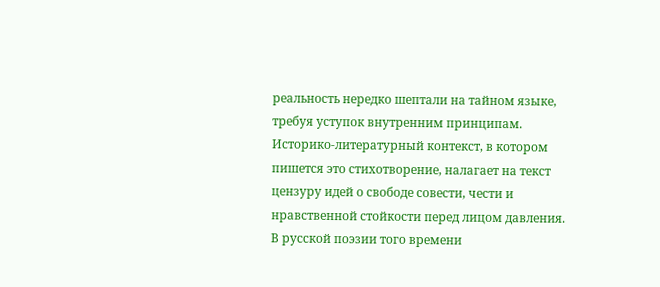реальность нередко шептали на тайном языке, требуя уступок внутренним принципам.
Историко-литературный контекст, в котором пишется это стихотворение, налагает на текст цензуру идей о свободе совести, чести и нравственной стойкости перед лицом давления. В русской поэзии того времени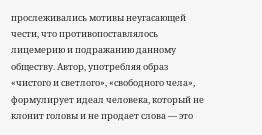прослеживались мотивы неугасающей чести, что противопоставлялось лицемерию и подражанию данному обществу. Автор, употребляя образ «чистого и светлого», «свободного чела», формулирует идеал человека, который не клонит головы и не продает слова — это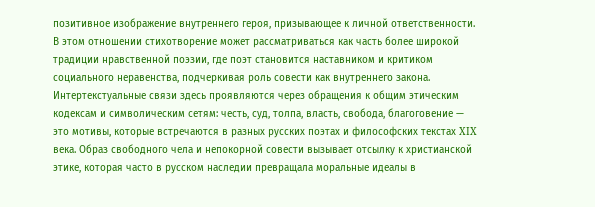позитивное изображение внутреннего героя, призывающее к личной ответственности. В этом отношении стихотворение может рассматриваться как часть более широкой традиции нравственной поэзии, где поэт становится наставником и критиком социального неравенства, подчеркивая роль совести как внутреннего закона.
Интертекстуальные связи здесь проявляются через обращения к общим этическим кодексам и символическим сетям: честь, суд, толпа, власть, свобода, благоговение — это мотивы, которые встречаются в разных русских поэтах и философских текстах XIX века. Образ свободного чела и непокорной совести вызывает отсылку к христианской этике, которая часто в русском наследии превращала моральные идеалы в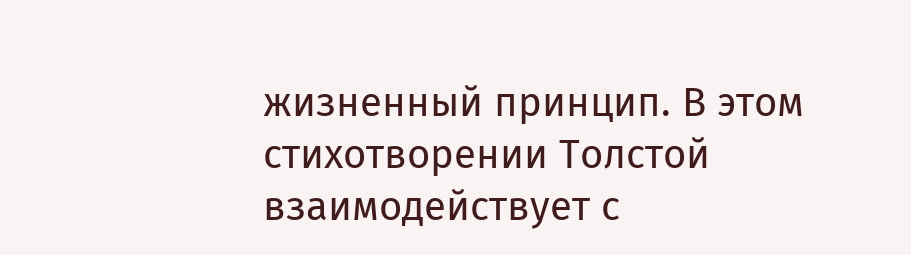жизненный принцип. В этом стихотворении Толстой взаимодействует с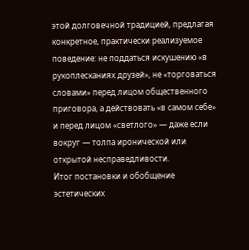этой долговечной традицией, предлагая конкретное, практически реализуемое поведение: не поддаться искушению «в рукоплесканиях друзей», не «торговаться словами» перед лицом общественного приговора, а действовать «в самом себе» и перед лицом «светлого» — даже если вокруг — толпа иронической или открытой несправедливости.
Итог постановки и обобщение эстетических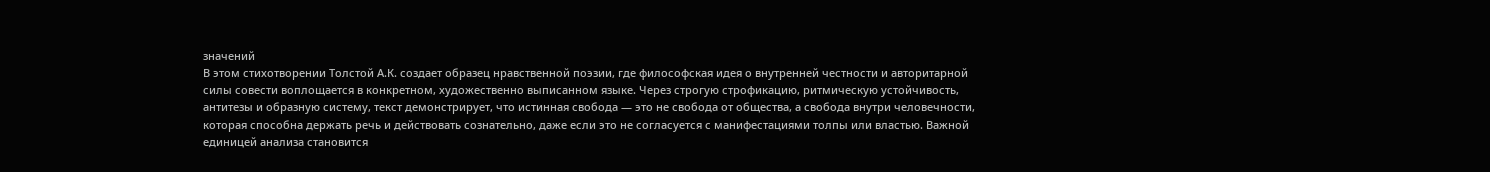значений
В этом стихотворении Толстой А.К. создает образец нравственной поэзии, где философская идея о внутренней честности и авторитарной силы совести воплощается в конкретном, художественно выписанном языке. Через строгую строфикацию, ритмическую устойчивость, антитезы и образную систему, текст демонстрирует, что истинная свобода — это не свобода от общества, а свобода внутри человечности, которая способна держать речь и действовать сознательно, даже если это не согласуется с манифестациями толпы или властью. Важной единицей анализа становится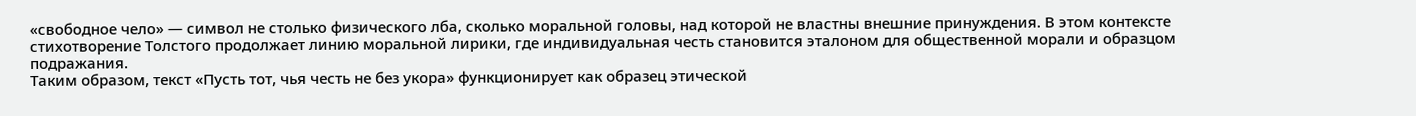«свободное чело» — символ не столько физического лба, сколько моральной головы, над которой не властны внешние принуждения. В этом контексте стихотворение Толстого продолжает линию моральной лирики, где индивидуальная честь становится эталоном для общественной морали и образцом подражания.
Таким образом, текст «Пусть тот, чья честь не без укора» функционирует как образец этической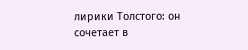лирики Толстого: он сочетает в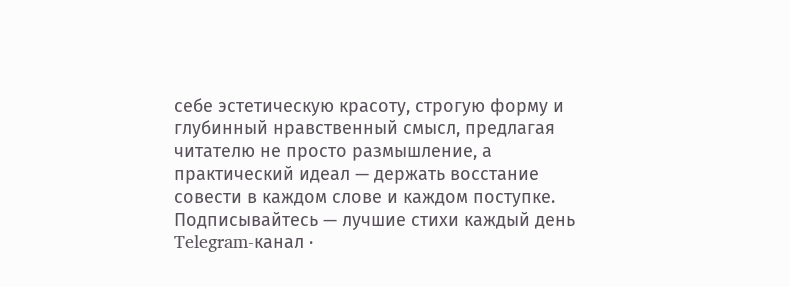себе эстетическую красоту, строгую форму и глубинный нравственный смысл, предлагая читателю не просто размышление, а практический идеал — держать восстание совести в каждом слове и каждом поступке.
Подписывайтесь — лучшие стихи каждый день
Telegram-канал ·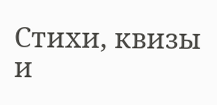Стихи, квизы и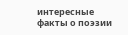интересные факты о поэзии